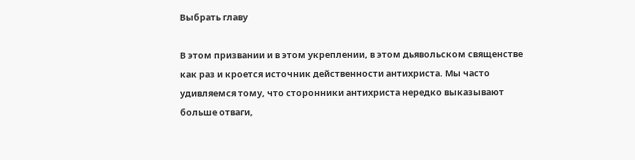Выбрать главу

В этом призвании и в этом укреплении, в этом дьявольском священстве как раз и кроется источник действенности антихриста. Мы часто удивляемся тому, что сторонники антихриста нередко выказывают больше отваги,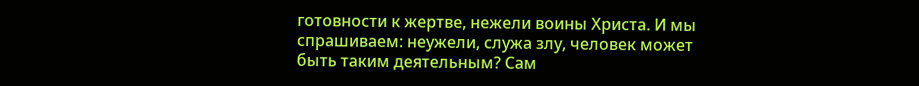готовности к жертве, нежели воины Христа. И мы спрашиваем: неужели, служа злу, человек может быть таким деятельным? Сам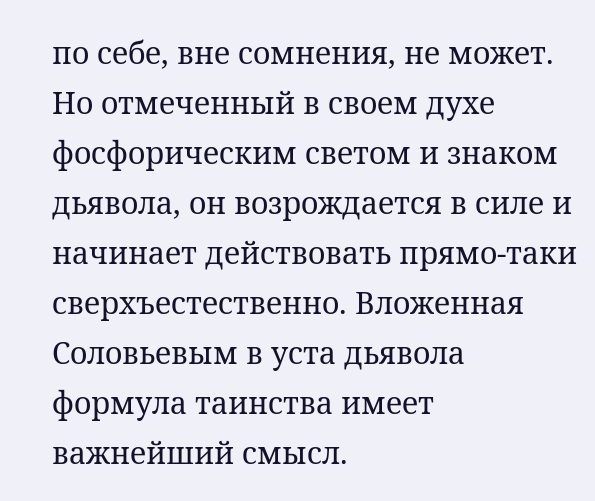по себе, вне сомнения, не может. Но отмеченный в своем духе фосфорическим светом и знаком дьявола, он возрождается в силе и начинает действовать прямо-таки сверхъестественно. Вложенная Соловьевым в уста дьявола формула таинства имеет важнейший смысл.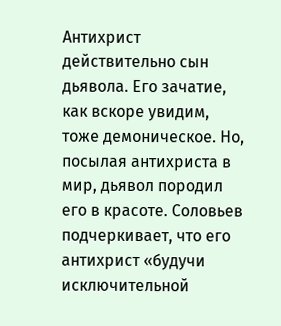Антихрист действительно сын дьявола. Его зачатие, как вскоре увидим, тоже демоническое. Но, посылая антихриста в мир, дьявол породил его в красоте. Соловьев подчеркивает, что его антихрист «будучи исключительной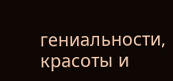гениальности, красоты и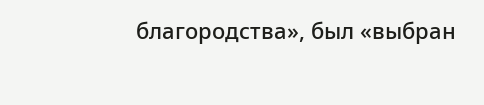благородства», был «выбран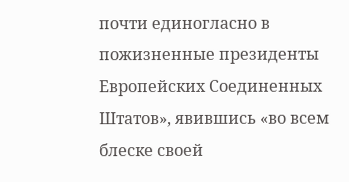почти единогласно в пожизненные президенты Европейских Соединенных Штатов», явившись «во всем блеске своей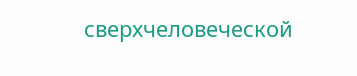сверхчеловеческой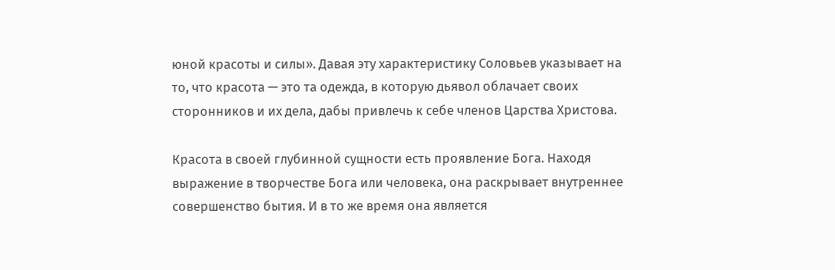юной красоты и силы». Давая эту характеристику Соловьев указывает на то, что красота — это та одежда, в которую дьявол облачает своих сторонников и их дела, дабы привлечь к себе членов Царства Христова.

Красота в своей глубинной сущности есть проявление Бога. Находя выражение в творчестве Бога или человека, она раскрывает внутреннее совершенство бытия. И в то же время она является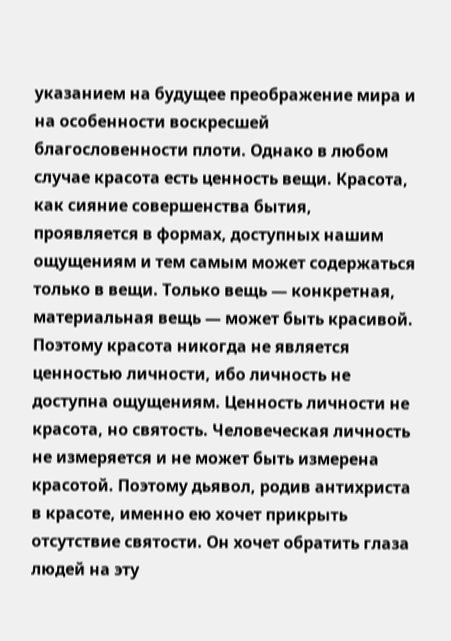указанием на будущее преображение мира и на особенности воскресшей благословенности плоти. Однако в любом случае красота есть ценность вещи. Красота, как сияние совершенства бытия, проявляется в формах, доступных нашим ощущениям и тем самым может содержаться только в вещи. Только вещь — конкретная, материальная вещь — может быть красивой. Поэтому красота никогда не является ценностью личности, ибо личность не доступна ощущениям. Ценность личности не красота, но святость. Человеческая личность не измеряется и не может быть измерена красотой. Поэтому дьявол, родив антихриста в красоте, именно ею хочет прикрыть отсутствие святости. Он хочет обратить глаза людей на эту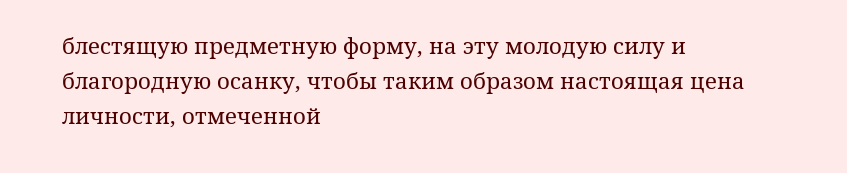блестящую предметную форму, на эту молодую силу и благородную осанку, чтобы таким образом настоящая цена личности, отмеченной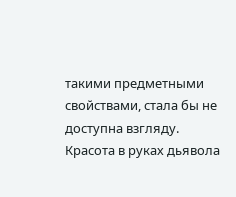такими предметными свойствами, стала бы не доступна взгляду. Красота в руках дьявола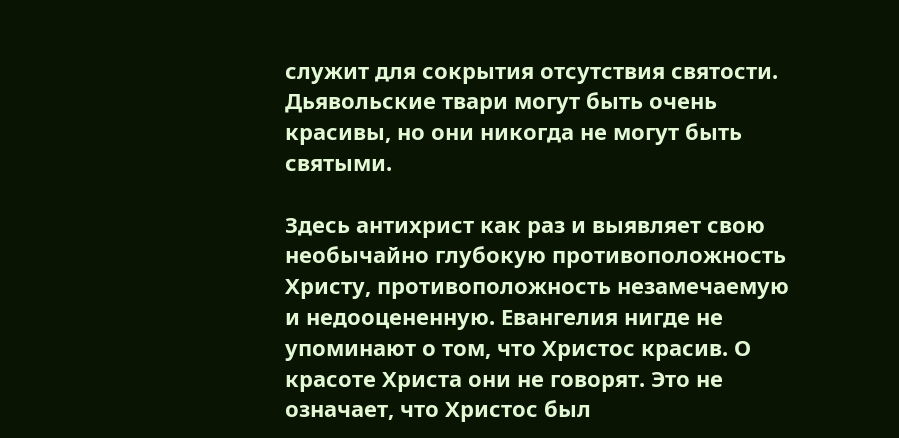служит для сокрытия отсутствия святости. Дьявольские твари могут быть очень красивы, но они никогда не могут быть святыми.

Здесь антихрист как раз и выявляет свою необычайно глубокую противоположность Христу, противоположность незамечаемую и недооцененную. Евангелия нигде не упоминают о том, что Христос красив. О красоте Христа они не говорят. Это не означает, что Христос был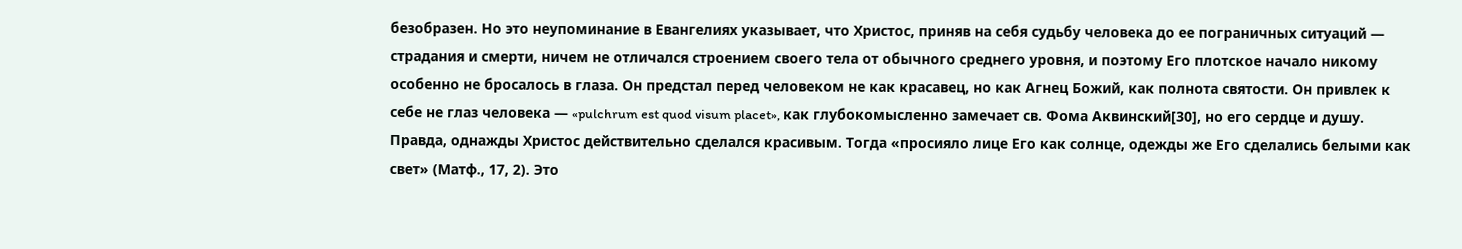безобразен. Но это неупоминание в Евангелиях указывает, что Христос, приняв на себя судьбу человека до ее пограничных ситуаций — страдания и смерти, ничем не отличался строением своего тела от обычного среднего уровня, и поэтому Его плотское начало никому особенно не бросалось в глаза. Он предстал перед человеком не как красавец, но как Агнец Божий, как полнота святости. Он привлек к себе не глаз человека — «pulchrum est quod visum placet», как глубокомысленно замечает св. Фома Аквинский[30], но его сердце и душу. Правда, однажды Христос действительно сделался красивым. Тогда «просияло лице Его как солнце, одежды же Его сделались белыми как свет» (Матф., 17, 2). Это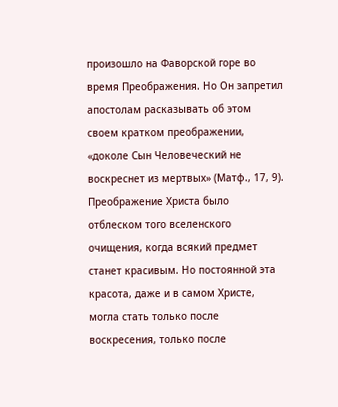произошло на Фаворской горе во время Преображения. Но Он запретил апостолам расказывать об этом своем кратком преображении, «доколе Сын Человеческий не воскреснет из мертвых» (Матф., 17, 9). Преображение Христа было отблеском того вселенского очищения, когда всякий предмет станет красивым. Но постоянной эта красота, даже и в самом Христе, могла стать только после воскресения, только после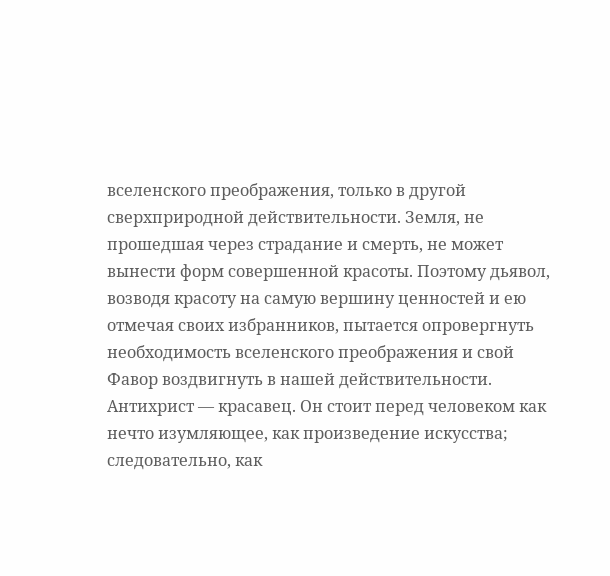вселенского преображения, только в другой сверхприродной действительности. Земля, не прошедшая через страдание и смерть, не может вынести форм совершенной красоты. Поэтому дьявол, возводя красоту на самую вершину ценностей и ею отмечая своих избранников, пытается опровергнуть необходимость вселенского преображения и свой Фавор воздвигнуть в нашей действительности. Антихрист — красавец. Он стоит перед человеком как нечто изумляющее, как произведение искусства; следовательно, как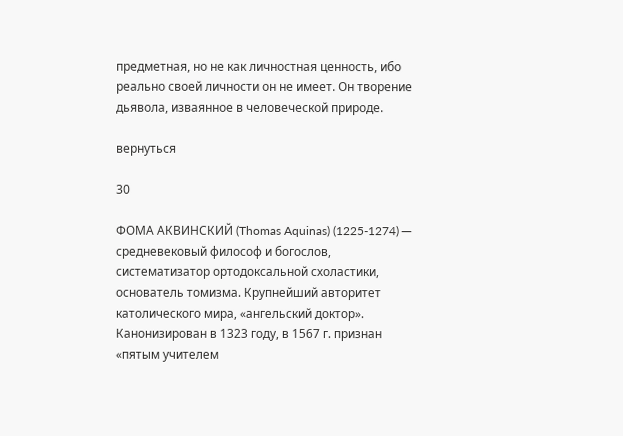предметная, но не как личностная ценность, ибо реально своей личности он не имеет. Он творение дьявола, изваянное в человеческой природе.

вернуться

30

ФОМА АКВИНСКИЙ (Thomas Aquinas) (1225-1274) ─ средневековый философ и богослов, систематизатор ортодоксальной схоластики, основатель томизма. Крупнейший авторитет католического мира, «ангельский доктор». Канонизирован в 1323 году, в 1567 г. признан «пятым учителем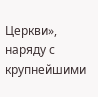Церкви», наряду с крупнейшими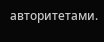авторитетами.